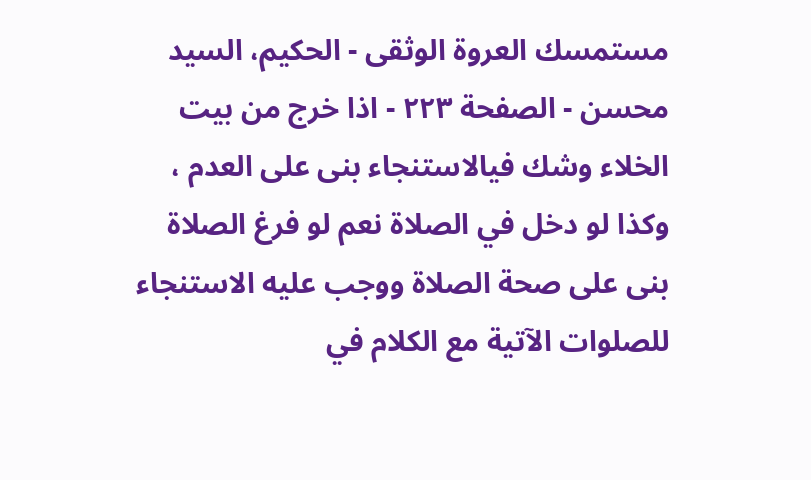مستمسك العروة الوثقى - الحكيم، السيد محسن - الصفحة ٢٢٣ - اذا خرج من بيت الخلاء وشك فيالاستنجاء بنى على العدم ، وكذا لو دخل في الصلاة نعم لو فرغ الصلاة بنى على صحة الصلاة ووجب عليه الاستنجاء للصلوات الآتية مع الكلام في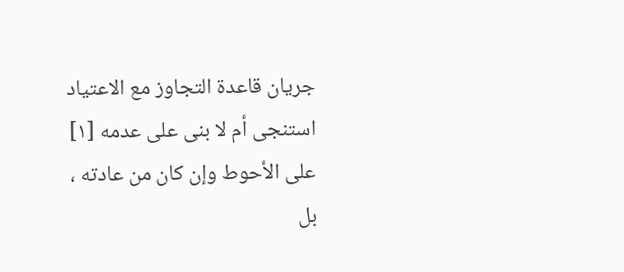جريان قاعدة التجاوز مع الاعتياد
استنجى أم لا بنى على عدمه [١] على الأحوط وإن كان من عادته ، بل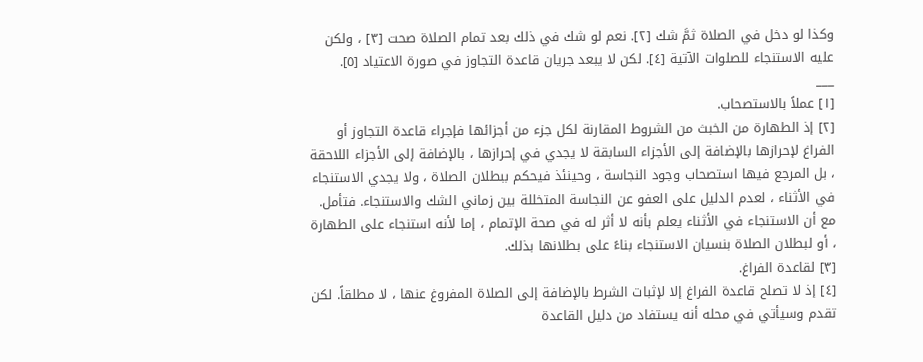وكذا لو دخل في الصلاة ثمَّ شك [٢]. نعم لو شك في ذلك بعد تمام الصلاة صحت [٣] ، ولكن عليه الاستنجاء للصلوات الآتية [٤]. لكن لا يبعد جريان قاعدة التجاوز في صورة الاعتياد [٥].
___
[١] عملاً بالاستصحاب.
[٢] إذ الطهارة من الخبث من الشروط المقارنة لكل جزء من أجزائها فإجراء قاعدة التجاوز أو الفراغ لإحرازها بالإضافة إلى الأجزاء السابقة لا يجدي في إحرازها ، بالإضافة إلى الأجزاء اللاحقة ، بل المرجع فيها استصحاب وجود النجاسة ، وحينئذ فيحكم ببطلان الصلاة ، ولا يجدي الاستنجاء في الأثناء ، لعدم الدليل على العفو عن النجاسة المتخللة بين زماني الشك والاستنجاء. فتأمل. مع أن الاستنجاء في الأثناء يعلم بأنه لا أثر له في صحة الإتمام ، إما لأنه استنجاء على الطهارة ، أو لبطلان الصلاة بنسيان الاستنجاء بناءً على بطلانها بذلك.
[٣] لقاعدة الفراغ.
[٤] إذ لا تصلح قاعدة الفراغ إلا لإثبات الشرط بالإضافة إلى الصلاة المفروغ عنها ، لا مطلقاً. لكن تقدم وسيأتي في محله أنه يستفاد من دليل القاعدة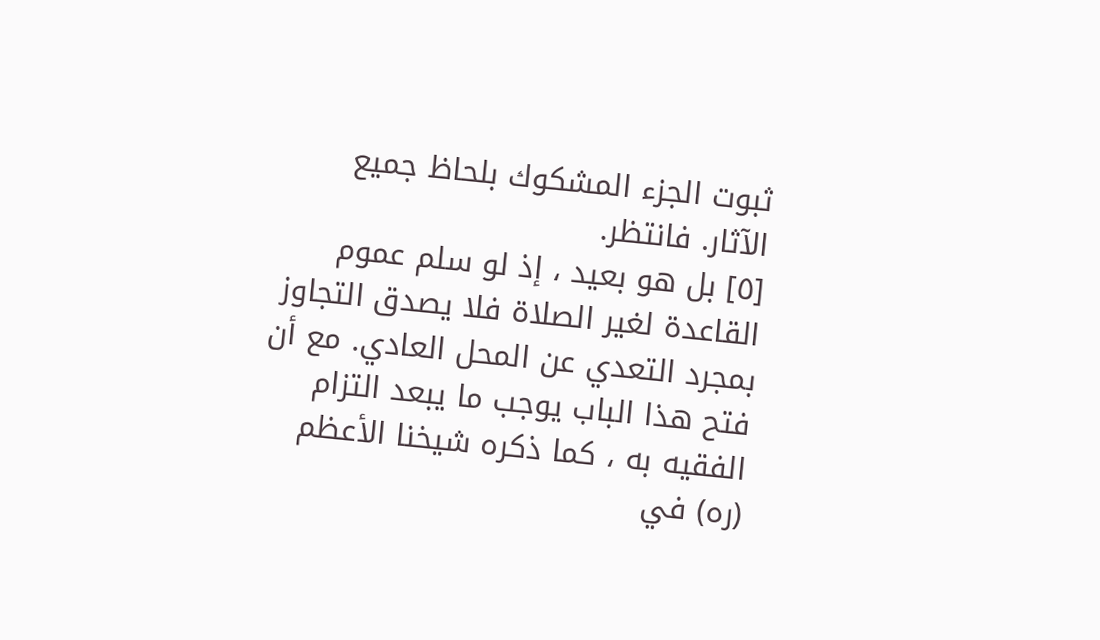ثبوت الجزء المشكوك بلحاظ جميع الآثار. فانتظر.
[٥] بل هو بعيد ، إذ لو سلم عموم القاعدة لغير الصلاة فلا يصدق التجاوز بمجرد التعدي عن المحل العادي. مع أن فتح هذا الباب يوجب ما يبعد التزام الفقيه به ، كما ذكره شيخنا الأعظم (ره) في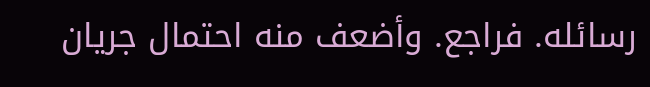رسائله. فراجع. وأضعف منه احتمال جريان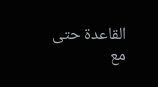القاعدة حتى مع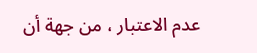عدم الاعتبار ، من جهة أن